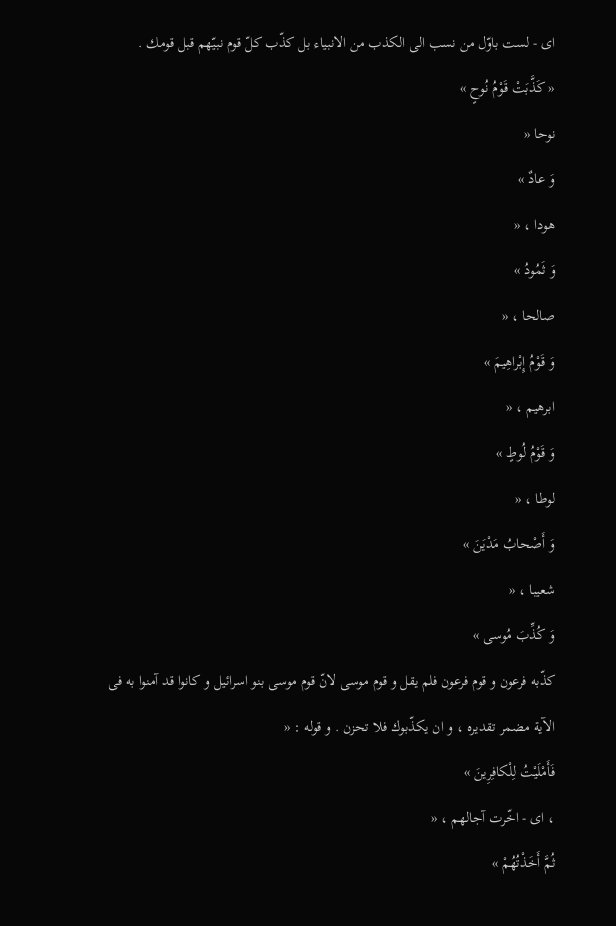اى - لست باوّل من نسب الى الكذب من الانبياء بل كذّب كلّ قوم نبيّهم قبل قومك .
« كَذَّبَتْ قَوْمُ نُوحٍ »
نوحا «
وَ عادٌ »
هودا ، «
وَ ثَمُودُ »
صالحا ، «
وَ قَوْمُ إِبْراهِيمَ »
ابرهيم ، «
وَ قَوْمُ لُوطٍ »
لوطا ، «
وَ أَصْحابُ مَدْيَنَ »
شعيبا ، «
وَ كُذِّبَ مُوسى »
كذّبه فرعون و قوم فرعون فلم يقل و قوم موسى لانّ قوم موسى بنو اسرائيل و كانوا قد آمنوا به فى الآية مضمر تقديره ، و ان يكذّبوك فلا تحزن . و قوله : «
فَأَمْلَيْتُ لِلْكافِرِينَ »
، اى - اخّرت آجالهم ، «
ثُمَّ أَخَذْتُهُمْ »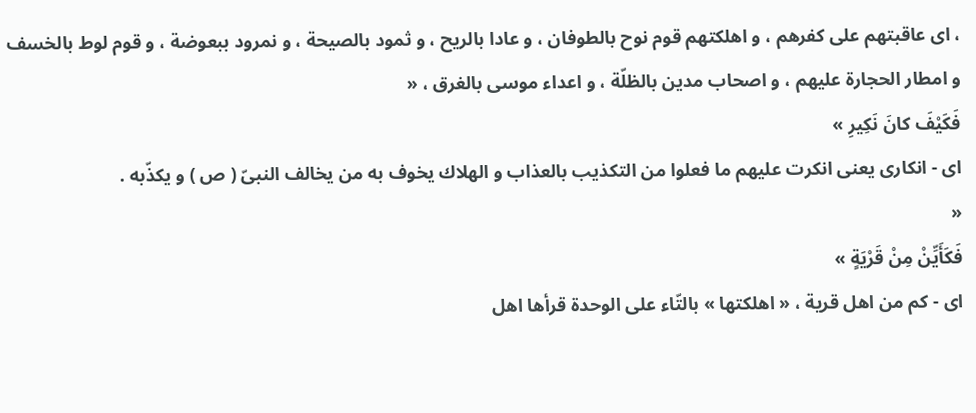، اى عاقبتهم على كفرهم ، و اهلكتهم قوم نوح بالطوفان ، و عادا بالريح ، و ثمود بالصيحة ، و نمرود ببعوضة ، و قوم لوط بالخسف و امطار الحجارة عليهم ، و اصحاب مدين بالظلّة ، و اعداء موسى بالغرق ، «
فَكَيْفَ كانَ نَكِيرِ »
اى - انكارى يعنى انكرت عليهم ما فعلوا من التكذيب بالعذاب و الهلاك يخوف به من يخالف النبىّ ( ص ) و يكذّبه .
«
فَكَأَيِّنْ مِنْ قَرْيَةٍ »
اى - كم من اهل قرية ، « اهلكتها » بالتّاء على الوحدة قرأها اهل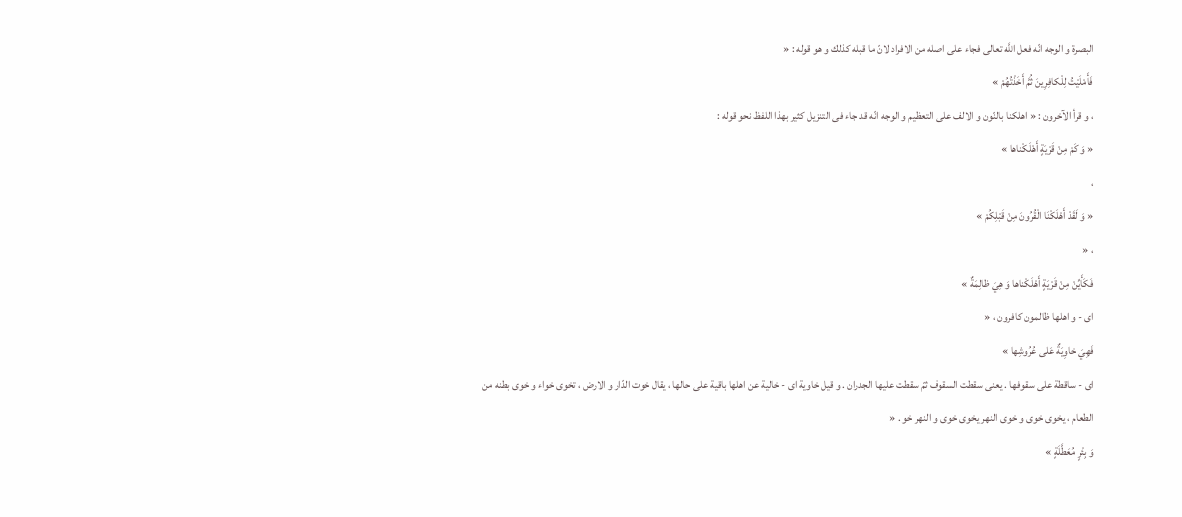البصرة و الوجه انّه فعل اللَّه تعالى فجاء على اصله من الافراد لانّ ما قبله كذلك و هو قوله : «
فَأَمْلَيْتُ لِلْكافِرِينَ ثُمَّ أَخَذْتُهُمْ »
، و قرأ الآخرون : « اهلكنا بالنّون و الالف على التعظيم و الوجه انّه قد جاء فى التنزيل كثير بهذا اللفظ نحو قوله :
« وَ كَمْ مِنْ قَرْيَةٍ أَهْلَكْناها »
،
« وَ لَقَدْ أَهْلَكْنَا الْقُرُونَ مِنْ قَبْلِكُمْ »
، «
فَكَأَيِّنْ مِنْ قَرْيَةٍ أَهْلَكْناها وَ هِيَ ظالِمَةٌ »
اى - و اهلها ظالمون كافرون ، «
فَهِيَ خاوِيَةٌ عَلى عُرُوشِها »
اى - ساقطة على سقوفها . يعنى سقطت السقوف ثمّ سقطت عليها الجدران . و قيل خاوية اى - خالية عن اهلها باقية على حالها ، يقال خوت الدّار و الارض ، تخوى خواء و خوى بطنه من الطعام ، يخوى خوى و خوى النهر يخوى خوى و النهر خو . «
وَ بِئْرٍ مُعَطَّلَةٍ »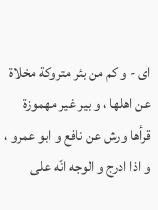اى - و كم من بئر متروكة مخلاة عن اهلها ، و بير غير مهموزة قرأها ورش عن نافع و ابو عمرو ، و اذا ادرج و الوجه انّه على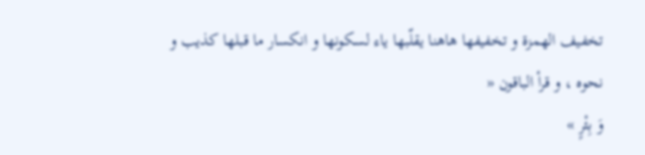تخفيف الهمزة و تخفيفها هاهنا يقلّبها ياء لسكونها و انكسار ما قبلها كذيب و نحوه ، و قرأ الباقون «
وَ بِئْرٍ »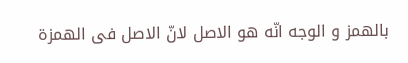بالهمز و الوجه انّه هو الاصل لانّ الاصل فى الهمزة